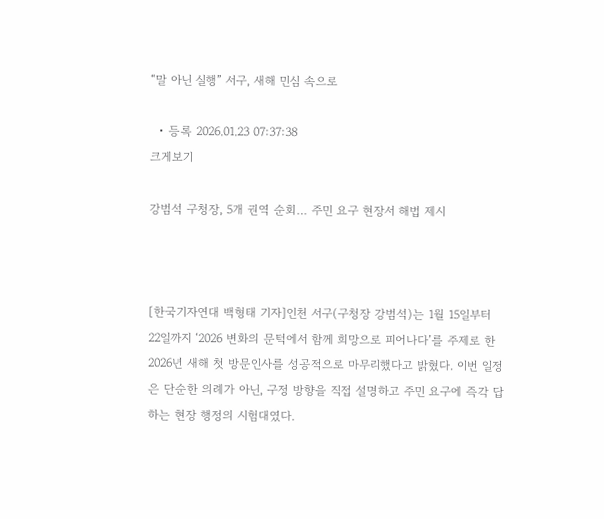“말 아닌 실행” 서구, 새해 민심 속으로

  • 등록 2026.01.23 07:37:38
크게보기

강범석 구청장, 5개 권역 순회… 주민 요구 현장서 해법 제시



[한국기자연대 백형태 기자]인천 서구(구청장 강범석)는 1월 15일부터 22일까지 ‘2026 변화의 문턱에서 함께 희망으로 피어나다’를 주제로 한 2026년 새해 첫 방문인사를 성공적으로 마무리했다고 밝혔다. 이번 일정은 단순한 의례가 아닌, 구정 방향을 직접 설명하고 주민 요구에 즉각 답하는 현장 행정의 시험대였다.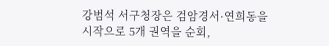강범석 서구청장은 검암경서·연희동을 시작으로 5개 권역을 순회,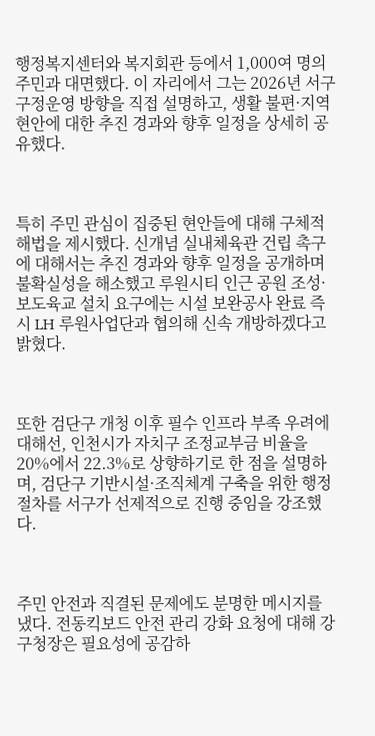행정복지센터와 복지회관 등에서 1,000여 명의 주민과 대면했다. 이 자리에서 그는 2026년 서구 구정운영 방향을 직접 설명하고, 생활 불편·지역 현안에 대한 추진 경과와 향후 일정을 상세히 공유했다.



특히 주민 관심이 집중된 현안들에 대해 구체적 해법을 제시했다. 신개념 실내체육관 건립 촉구에 대해서는 추진 경과와 향후 일정을 공개하며 불확실성을 해소했고 루원시티 인근 공원 조성·보도육교 설치 요구에는 시설 보완공사 완료 즉시 LH 루원사업단과 협의해 신속 개방하겠다고 밝혔다.



또한 검단구 개청 이후 필수 인프라 부족 우려에 대해선, 인천시가 자치구 조정교부금 비율을 20%에서 22.3%로 상향하기로 한 점을 설명하며, 검단구 기반시설·조직체계 구축을 위한 행정 절차를 서구가 선제적으로 진행 중임을 강조했다.



주민 안전과 직결된 문제에도 분명한 메시지를 냈다. 전동킥보드 안전 관리 강화 요청에 대해 강 구청장은 필요성에 공감하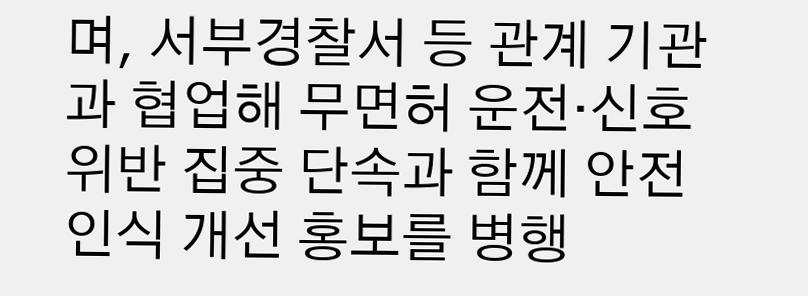며, 서부경찰서 등 관계 기관과 협업해 무면허 운전·신호 위반 집중 단속과 함께 안전 인식 개선 홍보를 병행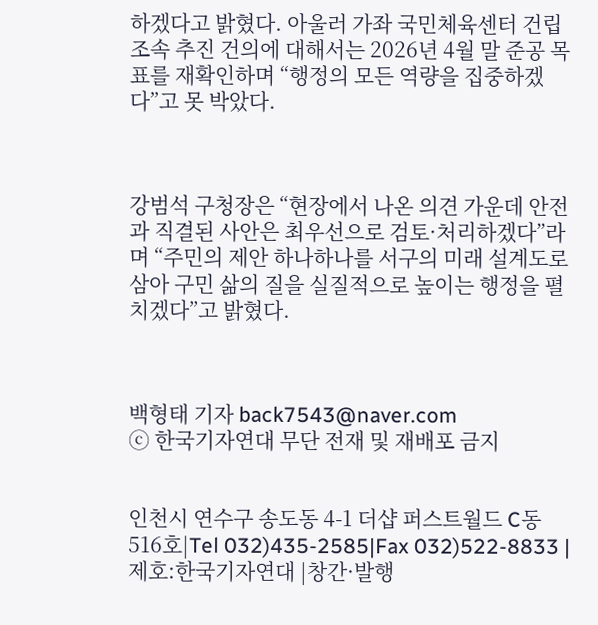하겠다고 밝혔다. 아울러 가좌 국민체육센터 건립 조속 추진 건의에 대해서는 2026년 4월 말 준공 목표를 재확인하며 “행정의 모든 역량을 집중하겠다”고 못 박았다.



강범석 구청장은 “현장에서 나온 의견 가운데 안전과 직결된 사안은 최우선으로 검토·처리하겠다”라며 “주민의 제안 하나하나를 서구의 미래 설계도로 삼아 구민 삶의 질을 실질적으로 높이는 행정을 펼치겠다”고 밝혔다.



백형태 기자 back7543@naver.com
ⓒ 한국기자연대 무단 전재 및 재배포 금지


인천시 연수구 송도동 4-1 더샵 퍼스트월드 C동 516호|Tel 032)435-2585|Fax 032)522-8833 | 제호:한국기자연대 |창간·발행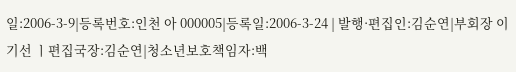일:2006-3-9|등록번호:인천 아 000005|등록일:2006-3-24 | 발행·편집인:김순연|부회장 이기선 ㅣ편집국장:김순연|청소년보호책임자:백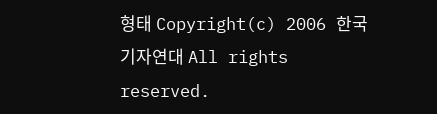형태 Copyright(c) 2006 한국기자연대 All rights reserved.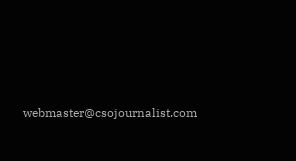webmaster@csojournalist.com